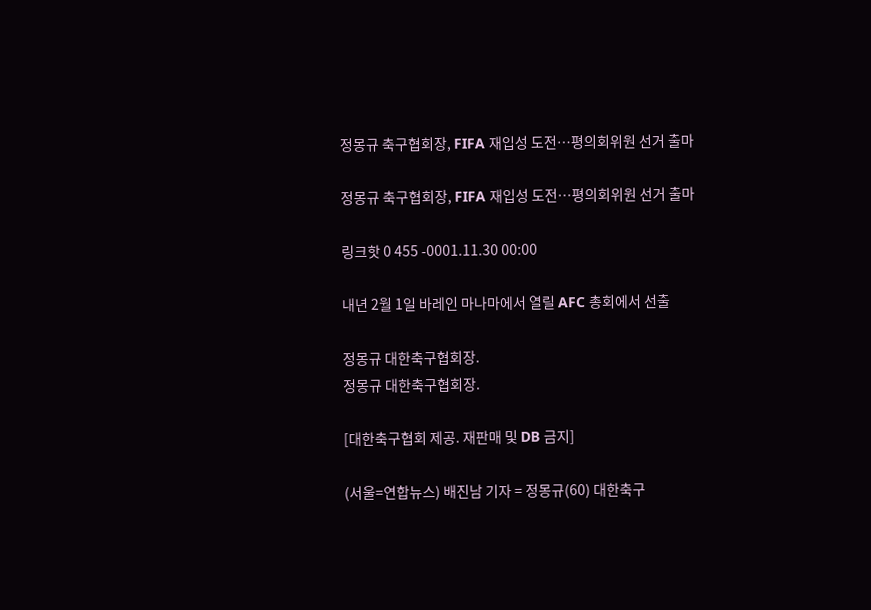정몽규 축구협회장, FIFA 재입성 도전…평의회위원 선거 출마

정몽규 축구협회장, FIFA 재입성 도전…평의회위원 선거 출마

링크핫 0 455 -0001.11.30 00:00

내년 2월 1일 바레인 마나마에서 열릴 AFC 총회에서 선출

정몽규 대한축구협회장.
정몽규 대한축구협회장.

[대한축구협회 제공. 재판매 및 DB 금지]

(서울=연합뉴스) 배진남 기자 = 정몽규(60) 대한축구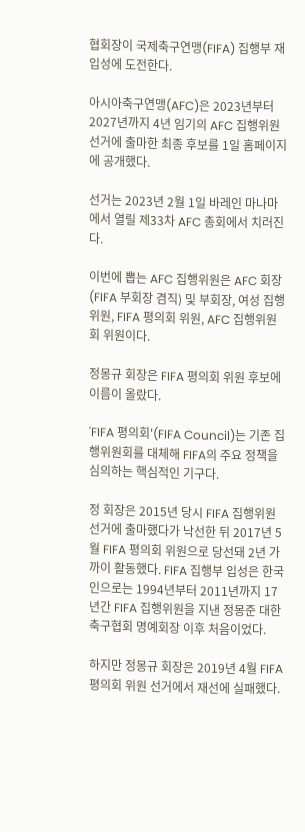협회장이 국제축구연맹(FIFA) 집행부 재입성에 도전한다.

아시아축구연맹(AFC)은 2023년부터 2027년까지 4년 임기의 AFC 집행위원 선거에 출마한 최종 후보를 1일 홈페이지에 공개했다.

선거는 2023년 2월 1일 바레인 마나마에서 열릴 제33차 AFC 총회에서 치러진다.

이번에 뽑는 AFC 집행위원은 AFC 회장(FIFA 부회장 겸직) 및 부회장, 여성 집행위원, FIFA 평의회 위원, AFC 집행위원회 위원이다.

정몽규 회장은 FIFA 평의회 위원 후보에 이름이 올랐다.

'FIFA 평의회'(FIFA Council)는 기존 집행위원회를 대체해 FIFA의 주요 정책을 심의하는 핵심적인 기구다.

정 회장은 2015년 당시 FIFA 집행위원 선거에 출마했다가 낙선한 뒤 2017년 5월 FIFA 평의회 위원으로 당선돼 2년 가까이 활동했다. FIFA 집행부 입성은 한국인으로는 1994년부터 2011년까지 17년간 FIFA 집행위원을 지낸 정몽준 대한축구협회 명예회장 이후 처음이었다.

하지만 정몽규 회장은 2019년 4월 FIFA 평의회 위원 선거에서 재선에 실패했다.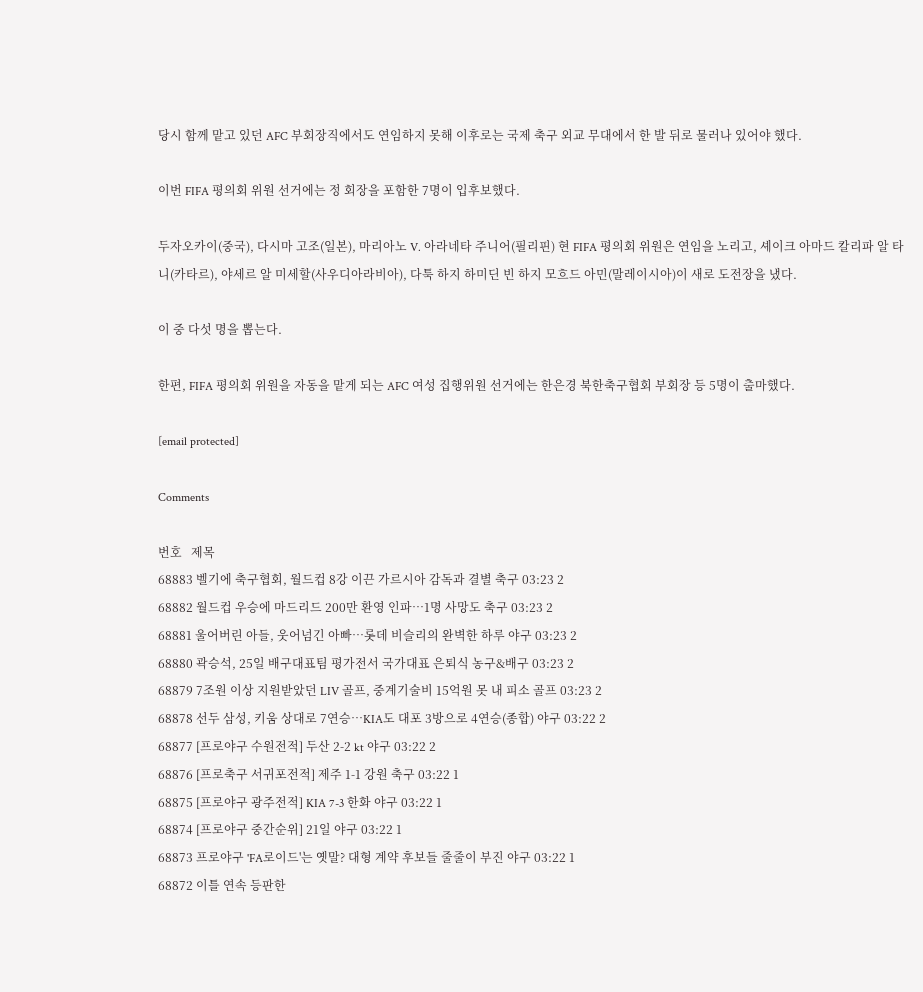당시 함께 맡고 있던 AFC 부회장직에서도 연임하지 못해 이후로는 국제 축구 외교 무대에서 한 발 뒤로 물러나 있어야 했다.

이번 FIFA 평의회 위원 선거에는 정 회장을 포함한 7명이 입후보했다.

두자오카이(중국), 다시마 고조(일본), 마리아노 V. 아라네타 주니어(필리핀) 현 FIFA 평의회 위원은 연임을 노리고, 셰이크 아마드 칼리파 알 타니(카타르), 야세르 알 미세할(사우디아라비아), 다툭 하지 하미딘 빈 하지 모흐드 아민(말레이시아)이 새로 도전장을 냈다.

이 중 다섯 명을 뽑는다.

한편, FIFA 평의회 위원을 자동을 맡게 되는 AFC 여성 집행위원 선거에는 한은경 북한축구협회 부회장 등 5명이 출마했다.

[email protected]

Comments

번호   제목
68883 벨기에 축구협회, 월드컵 8강 이끈 가르시아 감독과 결별 축구 03:23 2
68882 월드컵 우승에 마드리드 200만 환영 인파…1명 사망도 축구 03:23 2
68881 울어버린 아들, 웃어넘긴 아빠…롯데 비슬리의 완벽한 하루 야구 03:23 2
68880 곽승석, 25일 배구대표팀 평가전서 국가대표 은퇴식 농구&배구 03:23 2
68879 7조원 이상 지원받았던 LIV 골프, 중계기술비 15억원 못 내 피소 골프 03:23 2
68878 선두 삼성, 키움 상대로 7연승…KIA도 대포 3방으로 4연승(종합) 야구 03:22 2
68877 [프로야구 수원전적] 두산 2-2 kt 야구 03:22 2
68876 [프로축구 서귀포전적] 제주 1-1 강원 축구 03:22 1
68875 [프로야구 광주전적] KIA 7-3 한화 야구 03:22 1
68874 [프로야구 중간순위] 21일 야구 03:22 1
68873 프로야구 'FA로이드'는 옛말? 대형 계약 후보들 줄줄이 부진 야구 03:22 1
68872 이틀 연속 등판한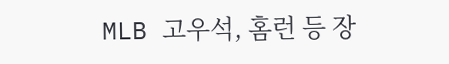MLB 고우석, 홈런 등 장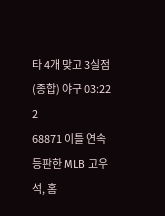타 4개 맞고 3실점(종합) 야구 03:22 2
68871 이틀 연속 등판한 MLB 고우석, 홈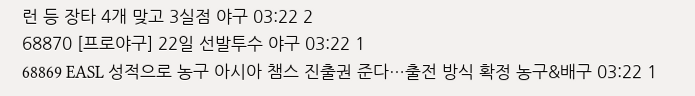런 등 장타 4개 맞고 3실점 야구 03:22 2
68870 [프로야구] 22일 선발투수 야구 03:22 1
68869 EASL 성적으로 농구 아시아 챔스 진출권 준다…출전 방식 확정 농구&배구 03:22 1